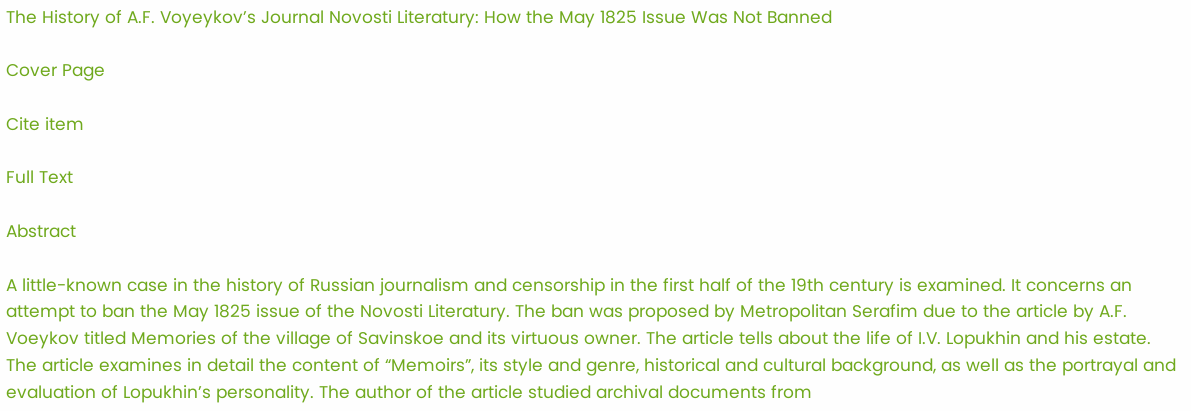The History of A.F. Voyeykov’s Journal Novosti Literatury: How the May 1825 Issue Was Not Banned

Cover Page

Cite item

Full Text

Abstract

A little-known case in the history of Russian journalism and censorship in the first half of the 19th century is examined. It concerns an attempt to ban the May 1825 issue of the Novosti Literatury. The ban was proposed by Metropolitan Serafim due to the article by A.F. Voeykov titled Memories of the village of Savinskoe and its virtuous owner. The article tells about the life of I.V. Lopukhin and his estate. The article examines in detail the content of “Memoirs”, its style and genre, historical and cultural background, as well as the portrayal and evaluation of Lopukhin’s personality. The author of the article studied archival documents from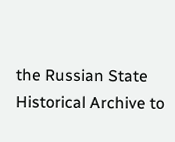the Russian State Historical Archive to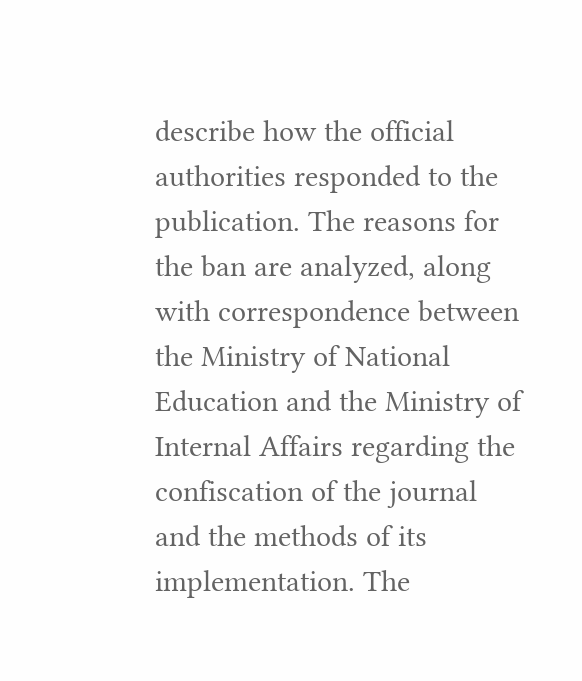describe how the official authorities responded to the publication. The reasons for the ban are analyzed, along with correspondence between the Ministry of National Education and the Ministry of Internal Affairs regarding the confiscation of the journal and the methods of its implementation. The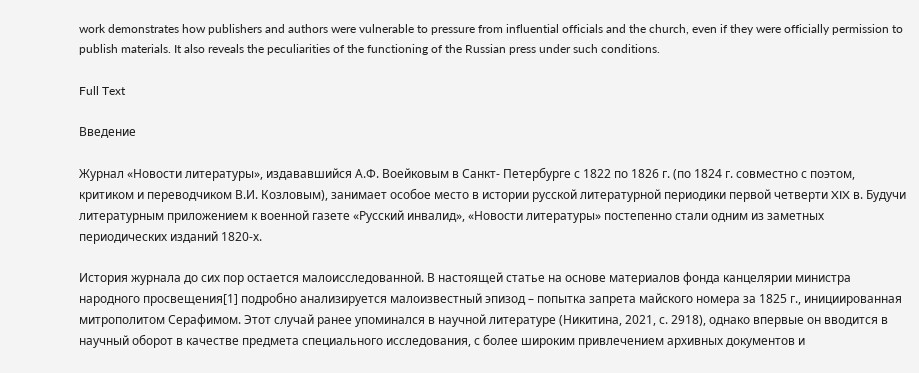work demonstrates how publishers and authors were vulnerable to pressure from influential officials and the church, even if they were officially permission to publish materials. It also reveals the peculiarities of the functioning of the Russian press under such conditions.

Full Text

Введение

Журнал «Новости литературы», издававшийся А.Ф. Воейковым в Санкт- Петербурге с 1822 по 1826 г. (по 1824 г. совместно с поэтом, критиком и переводчиком В.И. Козловым), занимает особое место в истории русской литературной периодики первой четверти XIX в. Будучи литературным приложением к военной газете «Русский инвалид», «Новости литературы» постепенно стали одним из заметных периодических изданий 1820-х.

История журнала до сих пор остается малоисследованной. В настоящей статье на основе материалов фонда канцелярии министра народного просвещения[1] подробно анализируется малоизвестный эпизод – попытка запрета майского номера за 1825 г., инициированная митрополитом Серафимом. Этот случай ранее упоминался в научной литературе (Никитина, 2021, с. 2918), однако впервые он вводится в научный оборот в качестве предмета специального исследования, с более широким привлечением архивных документов и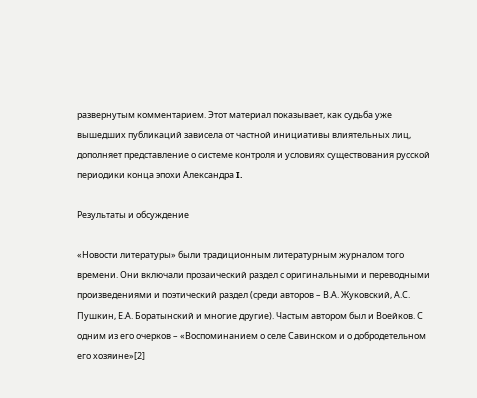развернутым комментарием. Этот материал показывает, как судьба уже вышедших публикаций зависела от частной инициативы влиятельных лиц, дополняет представление о системе контроля и условиях существования русской периодики конца эпохи Александра I.

Результаты и обсуждение

«Новости литературы» были традиционным литературным журналом того времени. Они включали прозаический раздел с оригинальными и переводными произведениями и поэтический раздел (среди авторов – В.А. Жуковский, А.С. Пушкин, Е.А. Боратынский и многие другие). Частым автором был и Воейков. С одним из его очерков – «Воспоминанием о селе Савинском и о добродетельном его хозяине»[2]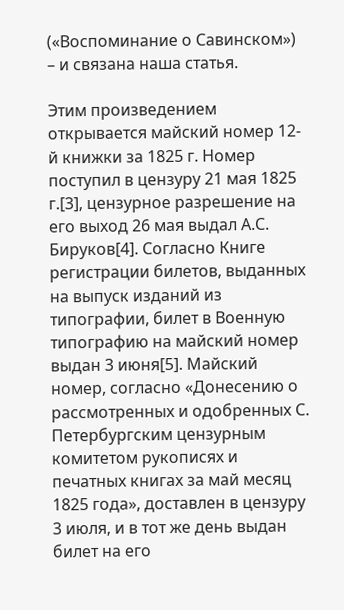(«Воспоминание о Савинском») – и связана наша статья.

Этим произведением открывается майский номер 12-й книжки за 1825 г. Номер поступил в цензуру 21 мая 1825 г.[3], цензурное разрешение на его выход 26 мая выдал А.С. Бируков[4]. Согласно Книге регистрации билетов, выданных на выпуск изданий из типографии, билет в Военную типографию на майский номер выдан 3 июня[5]. Майский номер, согласно «Донесению о рассмотренных и одобренных С. Петербургским цензурным комитетом рукописях и печатных книгах за май месяц 1825 года», доставлен в цензуру 3 июля, и в тот же день выдан билет на его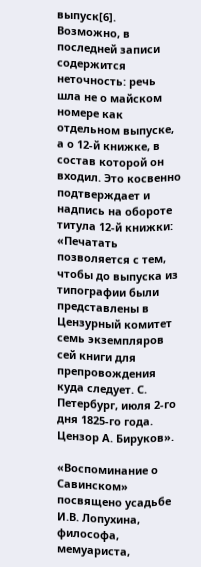выпуск[6]. Возможно, в последней записи содержится неточность: речь шла не о майском номере как отдельном выпуске, а о 12-й книжке, в состав которой он входил. Это косвенно подтверждает и надпись на обороте титула 12-й книжки: «Печатать позволяется с тем, чтобы до выпуска из типографии были представлены в Цензурный комитет семь экземпляров сей книги для препровождения куда следует. С. Петербург, июля 2-го дня 1825-го года. Цензор А. Бируков».

«Воспоминание о Савинском» посвящено усадьбе И.В. Лопухина, философа, мемуариста,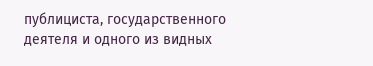публициста, государственного деятеля и одного из видных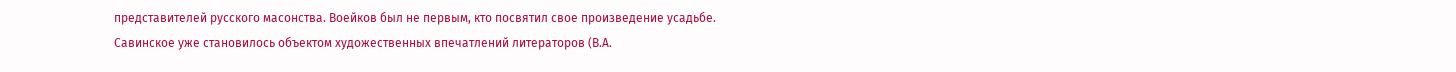представителей русского масонства. Воейков был не первым, кто посвятил свое произведение усадьбе. Савинское уже становилось объектом художественных впечатлений литераторов (В.А.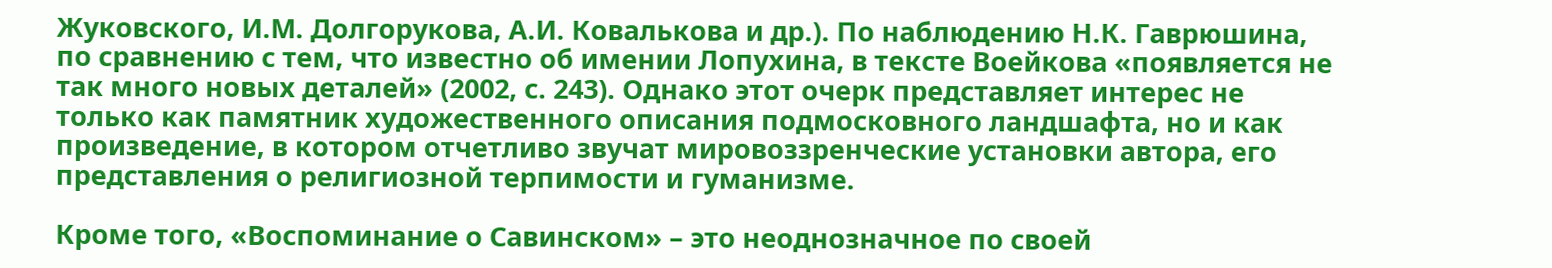Жуковского, И.М. Долгорукова, А.И. Ковалькова и др.). По наблюдению Н.К. Гаврюшина, по сравнению с тем, что известно об имении Лопухина, в тексте Воейкова «появляется не так много новых деталей» (2002, с. 243). Однако этот очерк представляет интерес не только как памятник художественного описания подмосковного ландшафта, но и как произведение, в котором отчетливо звучат мировоззренческие установки автора, его представления о религиозной терпимости и гуманизме.

Кроме того, «Воспоминание о Савинском» – это неоднозначное по своей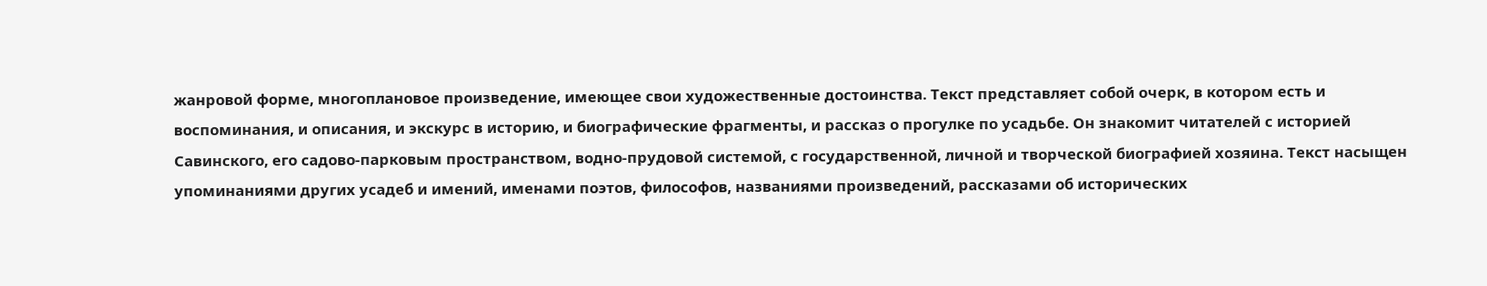жанровой форме, многоплановое произведение, имеющее свои художественные достоинства. Текст представляет собой очерк, в котором есть и воспоминания, и описания, и экскурс в историю, и биографические фрагменты, и рассказ о прогулке по усадьбе. Он знакомит читателей с историей Савинского, его садово-парковым пространством, водно-прудовой системой, с государственной, личной и творческой биографией хозяина. Текст насыщен упоминаниями других усадеб и имений, именами поэтов, философов, названиями произведений, рассказами об исторических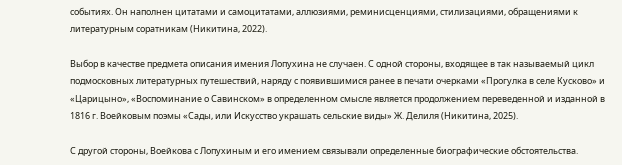событиях. Он наполнен цитатами и самоцитатами, аллюзиями, реминисценциями, стилизациями, обращениями к литературным соратникам (Никитина, 2022).

Выбор в качестве предмета описания имения Лопухина не случаен. С одной стороны, входящее в так называемый цикл подмосковных литературных путешествий, наряду с появившимися ранее в печати очерками «Прогулка в селе Кусково» и «Царицыно», «Воспоминание о Савинском» в определенном смысле является продолжением переведенной и изданной в 1816 г. Воейковым поэмы «Сады, или Искусство украшать сельские виды» Ж. Делиля (Никитина, 2025).

С другой стороны, Воейкова с Лопухиным и его имением связывали определенные биографические обстоятельства.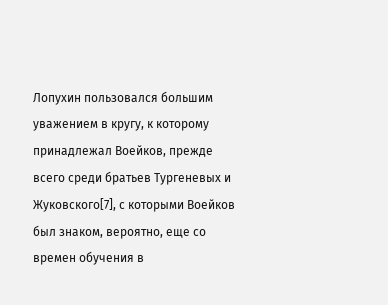Лопухин пользовался большим уважением в кругу, к которому принадлежал Воейков, прежде всего среди братьев Тургеневых и Жуковского[7], с которыми Воейков был знаком, вероятно, еще со времен обучения в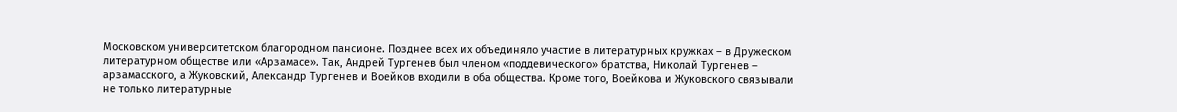Московском университетском благородном пансионе. Позднее всех их объединяло участие в литературных кружках – в Дружеском литературном обществе или «Арзамасе». Так, Андрей Тургенев был членом «поддевического» братства, Николай Тургенев – арзамасского, а Жуковский, Александр Тургенев и Воейков входили в оба общества. Кроме того, Воейкова и Жуковского связывали не только литературные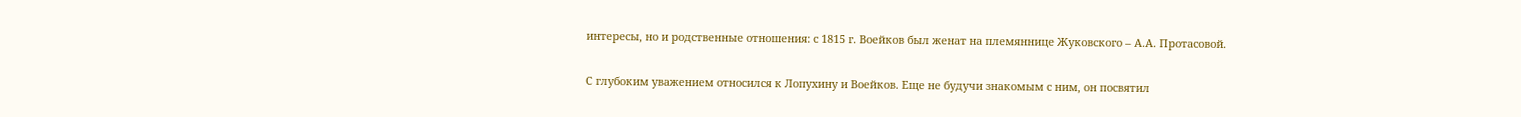интересы, но и родственные отношения: с 1815 г. Воейков был женат на племяннице Жуковского – А.А. Протасовой.

С глубоким уважением относился к Лопухину и Воейков. Еще не будучи знакомым с ним, он посвятил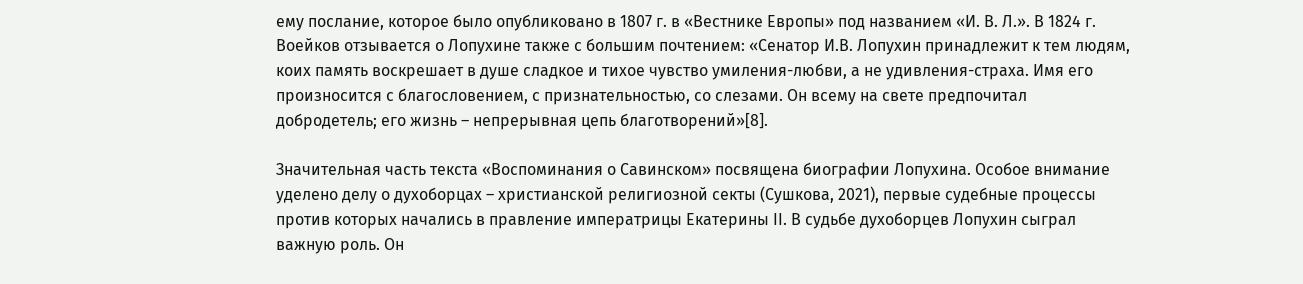ему послание, которое было опубликовано в 1807 г. в «Вестнике Европы» под названием «И. В. Л.». В 1824 г. Воейков отзывается о Лопухине также с большим почтением: «Сенатор И.В. Лопухин принадлежит к тем людям, коих память воскрешает в душе сладкое и тихое чувство умиления-любви, а не удивления-страха. Имя его произносится с благословением, с признательностью, со слезами. Он всему на свете предпочитал добродетель; его жизнь – непрерывная цепь благотворений»[8].

Значительная часть текста «Воспоминания о Савинском» посвящена биографии Лопухина. Особое внимание уделено делу о духоборцах – христианской религиозной секты (Сушкова, 2021), первые судебные процессы против которых начались в правление императрицы Екатерины II. В судьбе духоборцев Лопухин сыграл важную роль. Он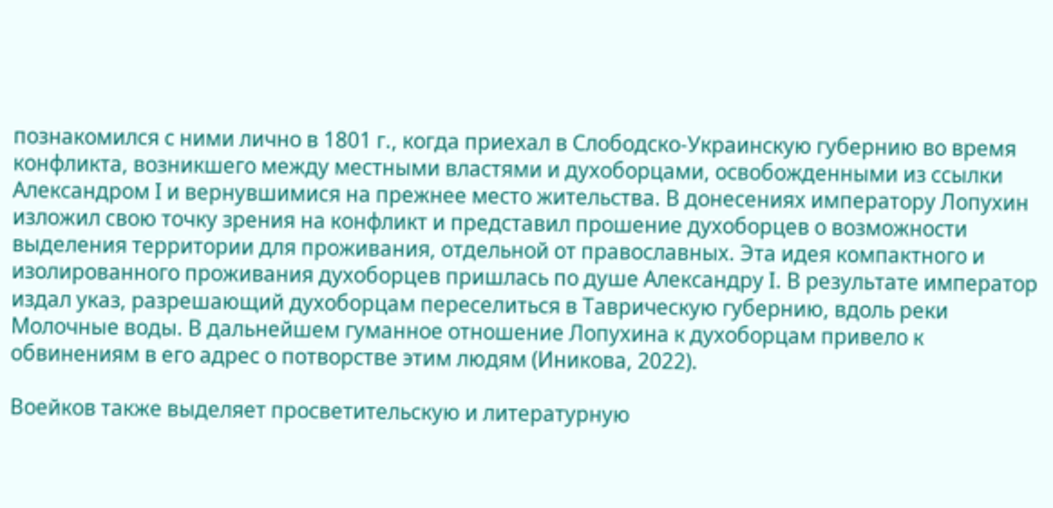познакомился с ними лично в 1801 г., когда приехал в Слободско-Украинскую губернию во время конфликта, возникшего между местными властями и духоборцами, освобожденными из ссылки Александром I и вернувшимися на прежнее место жительства. В донесениях императору Лопухин изложил свою точку зрения на конфликт и представил прошение духоборцев о возможности выделения территории для проживания, отдельной от православных. Эта идея компактного и изолированного проживания духоборцев пришлась по душе Александру I. В результате император издал указ, разрешающий духоборцам переселиться в Таврическую губернию, вдоль реки Молочные воды. В дальнейшем гуманное отношение Лопухина к духоборцам привело к обвинениям в его адрес о потворстве этим людям (Иникова, 2022).

Воейков также выделяет просветительскую и литературную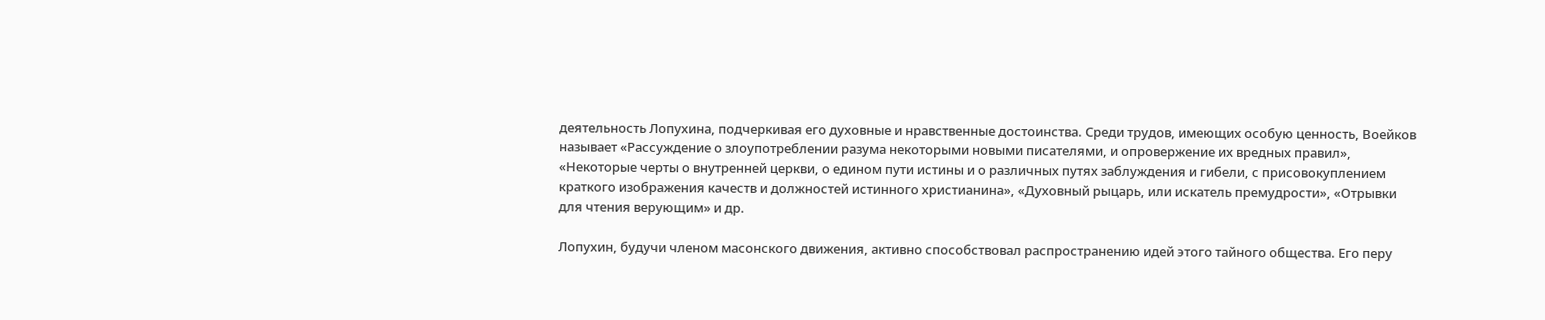деятельность Лопухина, подчеркивая его духовные и нравственные достоинства. Среди трудов, имеющих особую ценность, Воейков называет «Рассуждение о злоупотреблении разума некоторыми новыми писателями, и опровержение их вредных правил», «Некоторые черты о внутренней церкви, о едином пути истины и о различных путях заблуждения и гибели, с присовокуплением краткого изображения качеств и должностей истинного христианина», «Духовный рыцарь, или искатель премудрости», «Отрывки для чтения верующим» и др.

Лопухин, будучи членом масонского движения, активно способствовал распространению идей этого тайного общества. Его перу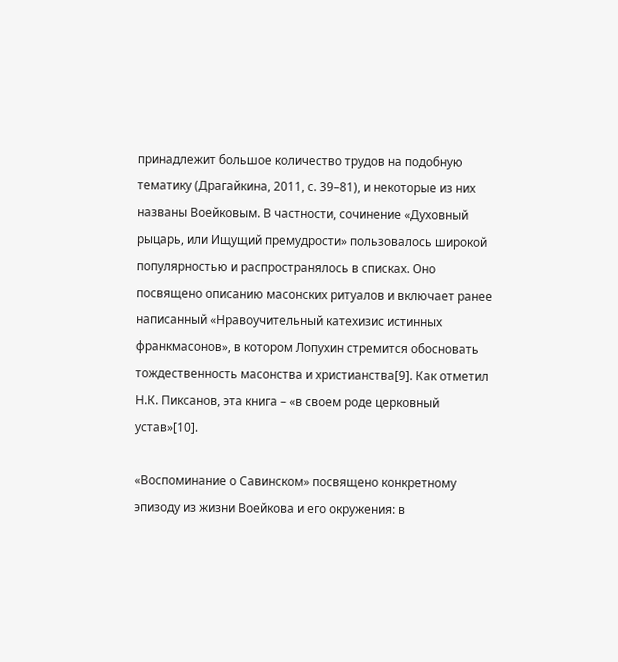принадлежит большое количество трудов на подобную тематику (Драгайкина, 2011, с. 39–81), и некоторые из них названы Воейковым. В частности, сочинение «Духовный рыцарь, или Ищущий премудрости» пользовалось широкой популярностью и распространялось в списках. Оно посвящено описанию масонских ритуалов и включает ранее написанный «Нравоучительный катехизис истинных франкмасонов», в котором Лопухин стремится обосновать тождественность масонства и христианства[9]. Как отметил Н.К. Пиксанов, эта книга – «в своем роде церковный устав»[10].

«Воспоминание о Савинском» посвящено конкретному эпизоду из жизни Воейкова и его окружения: в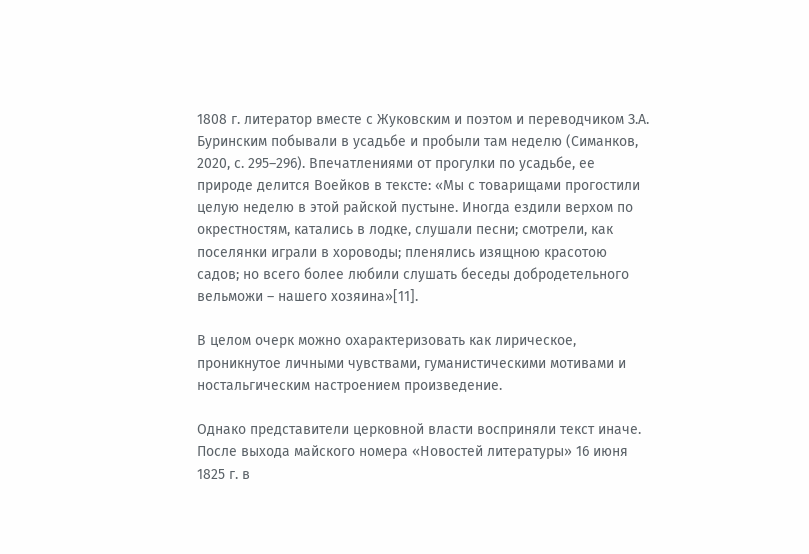1808 г. литератор вместе с Жуковским и поэтом и переводчиком З.А. Буринским побывали в усадьбе и пробыли там неделю (Симанков, 2020, с. 295–296). Впечатлениями от прогулки по усадьбе, ее природе делится Воейков в тексте: «Мы с товарищами прогостили целую неделю в этой райской пустыне. Иногда ездили верхом по окрестностям, катались в лодке, слушали песни; смотрели, как поселянки играли в хороводы; пленялись изящною красотою садов; но всего более любили слушать беседы добродетельного вельможи – нашего хозяина»[11].

В целом очерк можно охарактеризовать как лирическое, проникнутое личными чувствами, гуманистическими мотивами и ностальгическим настроением произведение.

Однако представители церковной власти восприняли текст иначе. После выхода майского номера «Новостей литературы» 16 июня 1825 г. в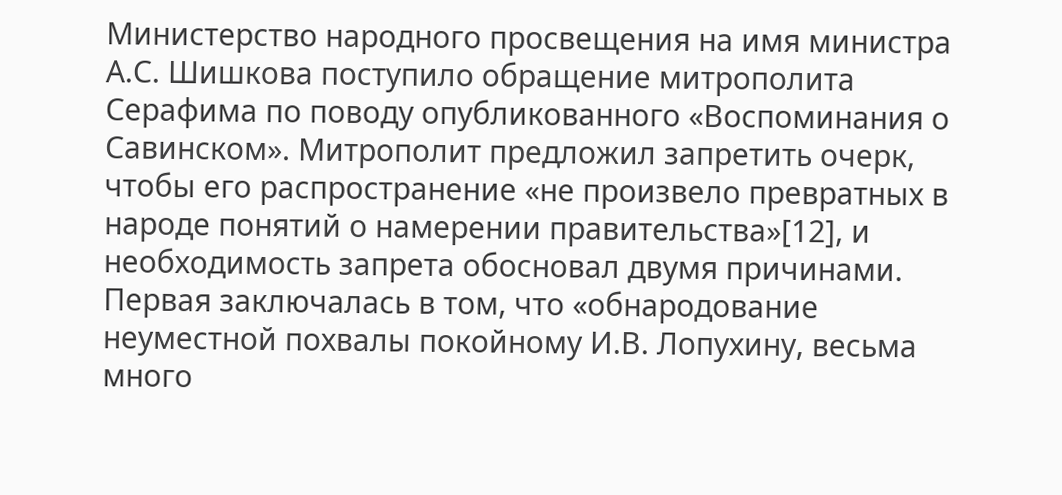Министерство народного просвещения на имя министра А.С. Шишкова поступило обращение митрополита Серафима по поводу опубликованного «Воспоминания о Савинском». Митрополит предложил запретить очерк, чтобы его распространение «не произвело превратных в народе понятий о намерении правительства»[12], и необходимость запрета обосновал двумя причинами. Первая заключалась в том, что «обнародование неуместной похвалы покойному И.В. Лопухину, весьма много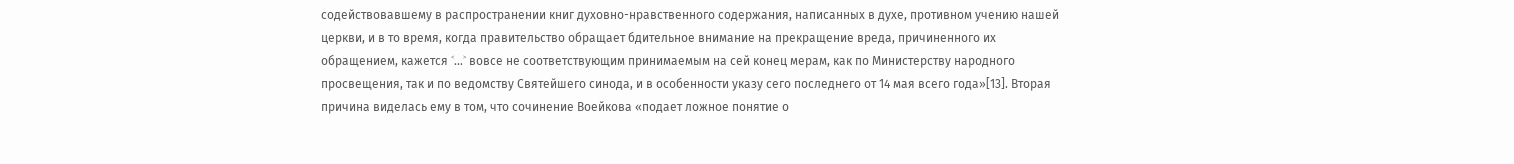содействовавшему в распространении книг духовно-нравственного содержания, написанных в духе, противном учению нашей церкви, и в то время, когда правительство обращает бдительное внимание на прекращение вреда, причиненного их обращением, кажется ˂…˃ вовсе не соответствующим принимаемым на сей конец мерам, как по Министерству народного просвещения, так и по ведомству Святейшего синода, и в особенности указу сего последнего от 14 мая всего года»[13]. Вторая причина виделась ему в том, что сочинение Воейкова «подает ложное понятие о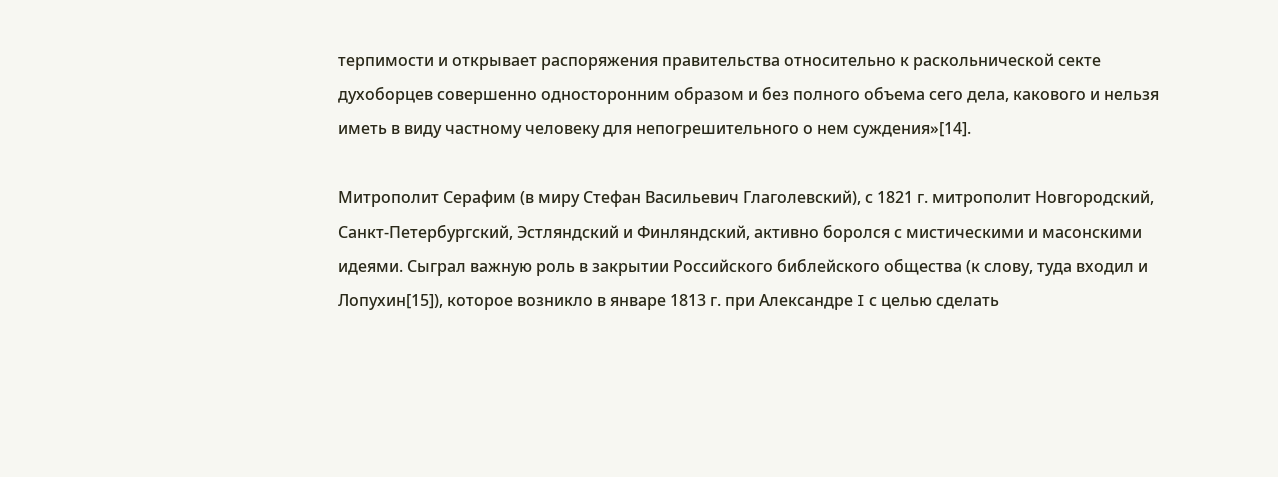терпимости и открывает распоряжения правительства относительно к раскольнической секте духоборцев совершенно односторонним образом и без полного объема сего дела, какового и нельзя иметь в виду частному человеку для непогрешительного о нем суждения»[14].

Митрополит Серафим (в миру Стефан Васильевич Глаголевский), с 1821 г. митрополит Новгородский, Санкт-Петербургский, Эстляндский и Финляндский, активно боролся с мистическими и масонскими идеями. Сыграл важную роль в закрытии Российского библейского общества (к слову, туда входил и Лопухин[15]), которое возникло в январе 1813 г. при Александре I с целью сделать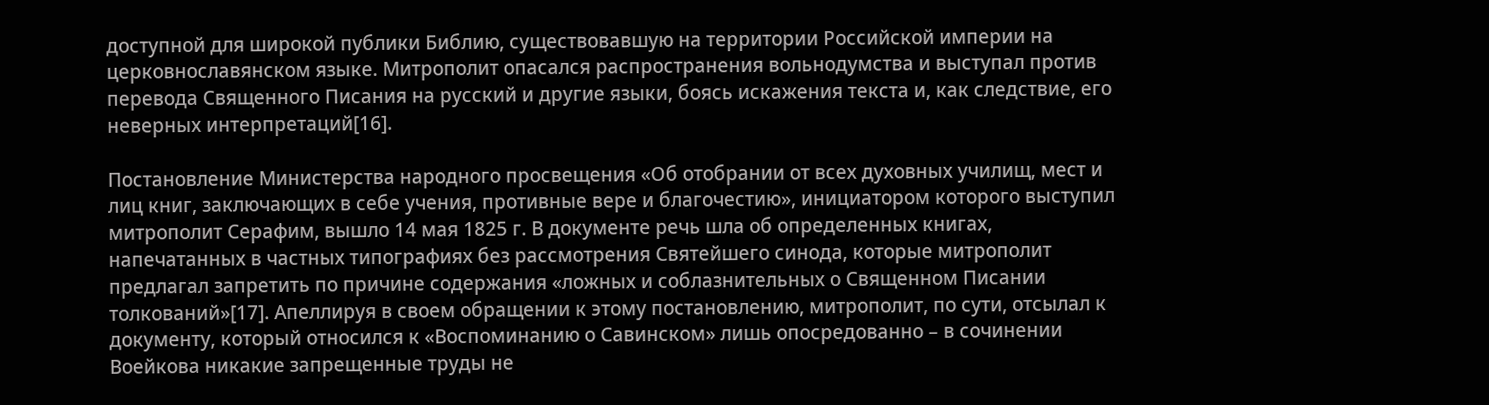доступной для широкой публики Библию, существовавшую на территории Российской империи на церковнославянском языке. Митрополит опасался распространения вольнодумства и выступал против перевода Священного Писания на русский и другие языки, боясь искажения текста и, как следствие, его неверных интерпретаций[16].

Постановление Министерства народного просвещения «Об отобрании от всех духовных училищ, мест и лиц книг, заключающих в себе учения, противные вере и благочестию», инициатором которого выступил митрополит Серафим, вышло 14 мая 1825 г. В документе речь шла об определенных книгах, напечатанных в частных типографиях без рассмотрения Святейшего синода, которые митрополит предлагал запретить по причине содержания «ложных и соблазнительных о Священном Писании толкований»[17]. Апеллируя в своем обращении к этому постановлению, митрополит, по сути, отсылал к документу, который относился к «Воспоминанию о Савинском» лишь опосредованно – в сочинении Воейкова никакие запрещенные труды не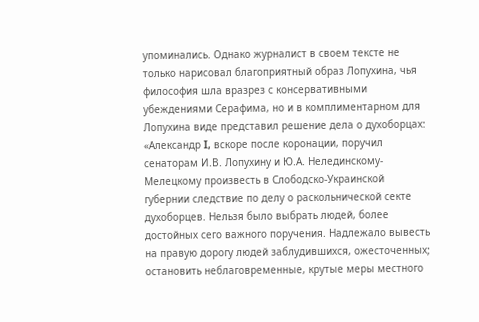упоминались. Однако журналист в своем тексте не только нарисовал благоприятный образ Лопухина, чья философия шла вразрез с консервативными убеждениями Серафима, но и в комплиментарном для Лопухина виде представил решение дела о духоборцах: «Александр I, вскоре после коронации, поручил сенаторам И.В. Лопухину и Ю.А. Нелединскому-Мелецкому произвесть в Слободско-Украинской губернии следствие по делу о раскольнической секте духоборцев. Нельзя было выбрать людей, более достойных сего важного поручения. Надлежало вывесть на правую дорогу людей заблудившихся, ожесточенных; остановить неблаговременные, крутые меры местного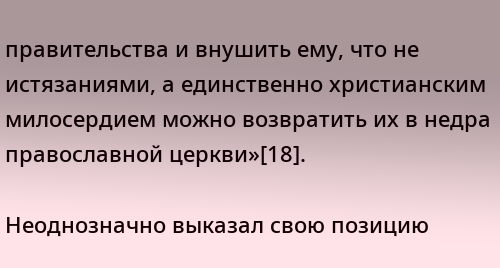правительства и внушить ему, что не истязаниями, а единственно христианским милосердием можно возвратить их в недра православной церкви»[18].

Неоднозначно выказал свою позицию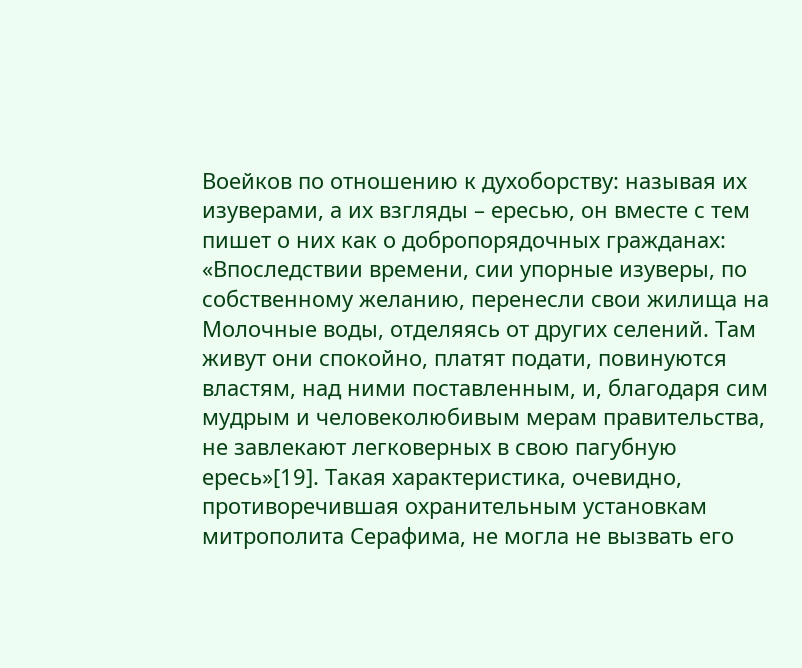Воейков по отношению к духоборству: называя их изуверами, а их взгляды – ересью, он вместе с тем пишет о них как о добропорядочных гражданах: «Впоследствии времени, сии упорные изуверы, по собственному желанию, перенесли свои жилища на Молочные воды, отделяясь от других селений. Там живут они спокойно, платят подати, повинуются властям, над ними поставленным, и, благодаря сим мудрым и человеколюбивым мерам правительства, не завлекают легковерных в свою пагубную ересь»[19]. Такая характеристика, очевидно, противоречившая охранительным установкам митрополита Серафима, не могла не вызвать его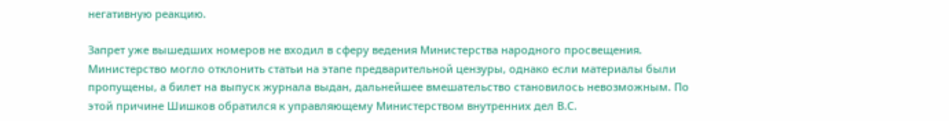негативную реакцию.

Запрет уже вышедших номеров не входил в сферу ведения Министерства народного просвещения. Министерство могло отклонить статьи на этапе предварительной цензуры, однако если материалы были пропущены, а билет на выпуск журнала выдан, дальнейшее вмешательство становилось невозможным. По этой причине Шишков обратился к управляющему Министерством внутренних дел В.С.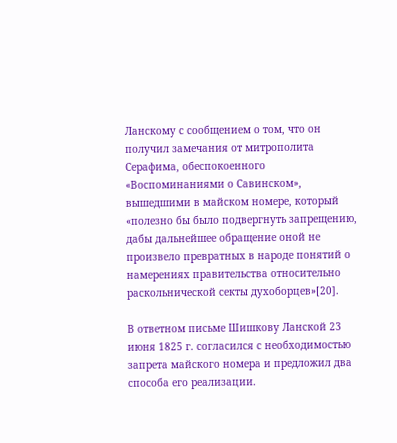Ланскому с сообщением о том, что он получил замечания от митрополита Серафима, обеспокоенного «Воспоминаниями о Савинском», вышедшими в майском номере, который «полезно бы было подвергнуть запрещению, дабы дальнейшее обращение оной не произвело превратных в народе понятий о намерениях правительства относительно раскольнической секты духоборцев»[20].

В ответном письме Шишкову Ланской 23 июня 1825 г. согласился с необходимостью запрета майского номера и предложил два способа его реализации.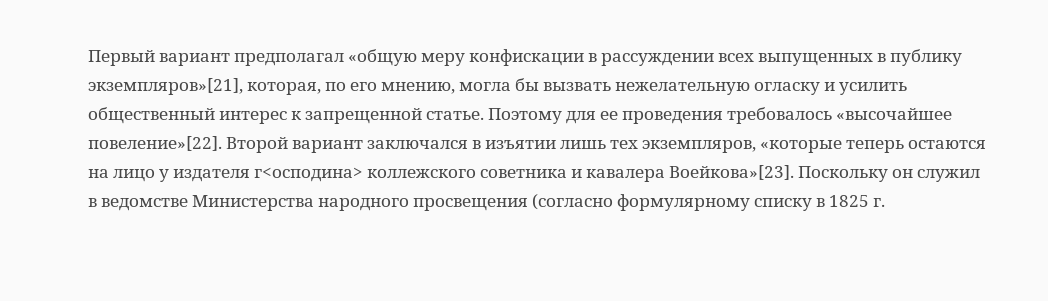Первый вариант предполагал «общую меру конфискации в рассуждении всех выпущенных в публику экземпляров»[21], которая, по его мнению, могла бы вызвать нежелательную огласку и усилить общественный интерес к запрещенной статье. Поэтому для ее проведения требовалось «высочайшее повеление»[22]. Второй вариант заключался в изъятии лишь тех экземпляров, «которые теперь остаются на лицо у издателя г<осподина> коллежского советника и кавалера Воейкова»[23]. Поскольку он служил в ведомстве Министерства народного просвещения (согласно формулярному списку в 1825 г.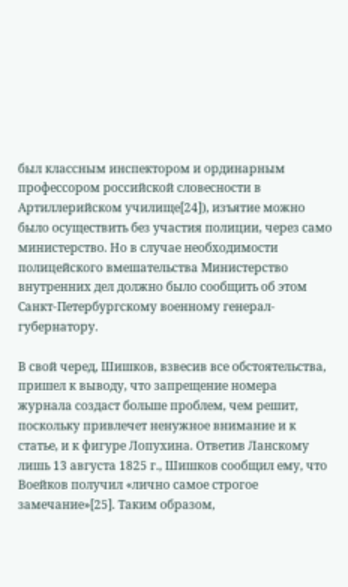был классным инспектором и ординарным профессором российской словесности в Артиллерийском училище[24]), изъятие можно было осуществить без участия полиции, через само министерство. Но в случае необходимости полицейского вмешательства Министерство внутренних дел должно было сообщить об этом Санкт-Петербургскому военному генерал-губернатору.

В свой черед, Шишков, взвесив все обстоятельства, пришел к выводу, что запрещение номера журнала создаст больше проблем, чем решит, поскольку привлечет ненужное внимание и к статье, и к фигуре Лопухина. Ответив Ланскому лишь 13 августа 1825 г., Шишков сообщил ему, что Воейков получил «лично самое строгое замечание»[25]. Таким образом,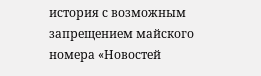история с возможным запрещением майского номера «Новостей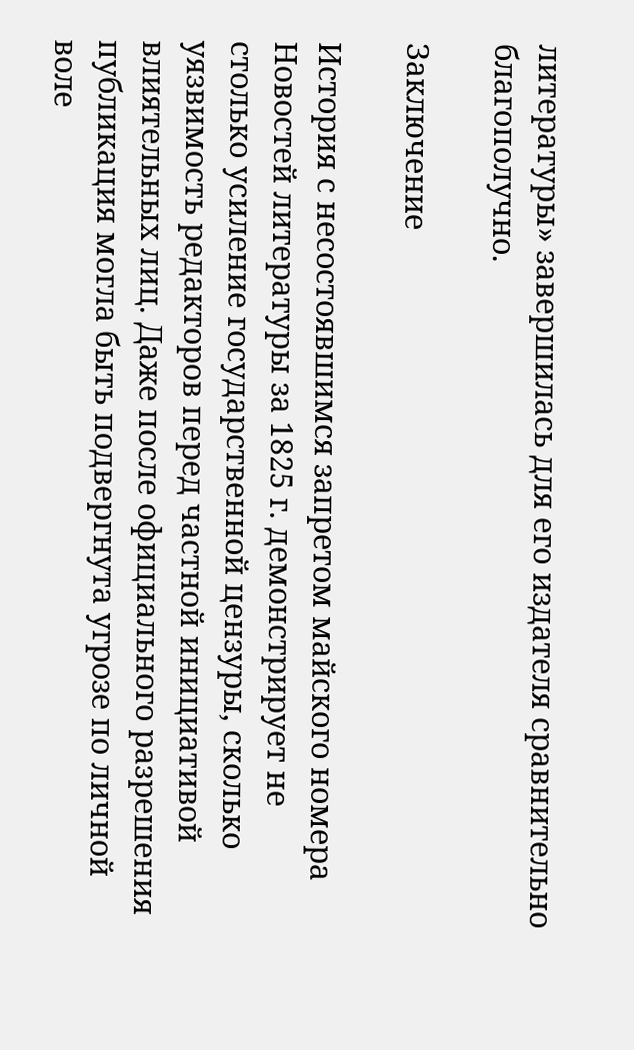литературы» завершилась для его издателя сравнительно благополучно.

Заключение

История с несостоявшимся запретом майского номера Новостей литературы за 1825 г. демонстрирует не столько усиление государственной цензуры, сколько уязвимость редакторов перед частной инициативой влиятельных лиц. Даже после официального разрешения публикация могла быть подвергнута угрозе по личной воле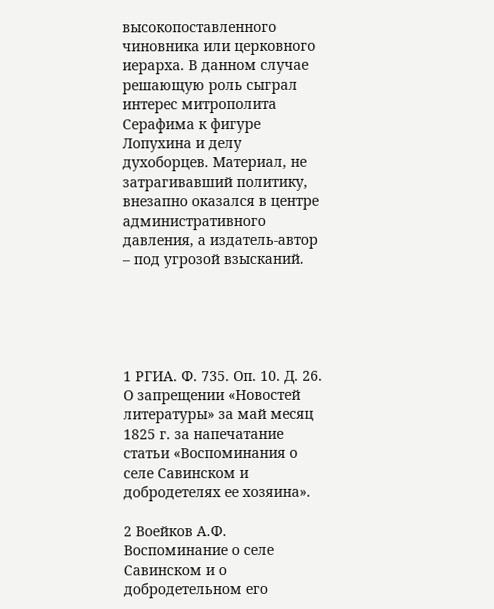высокопоставленного чиновника или церковного иерарха. В данном случае решающую роль сыграл интерес митрополита Серафима к фигуре Лопухина и делу духоборцев. Материал, не затрагивавший политику, внезапно оказался в центре административного давления, а издатель-автор – под угрозой взысканий.





1 РГИА. Ф. 735. Оп. 10. Д. 26. О запрещении «Новостей литературы» за май месяц 1825 г. за напечатание статьи «Воспоминания о селе Савинском и добродетелях ее хозяина».

2 Воейков А.Ф. Воспоминание о селе Савинском и о добродетельном его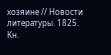хозяине // Новости литературы. 1825. Кн.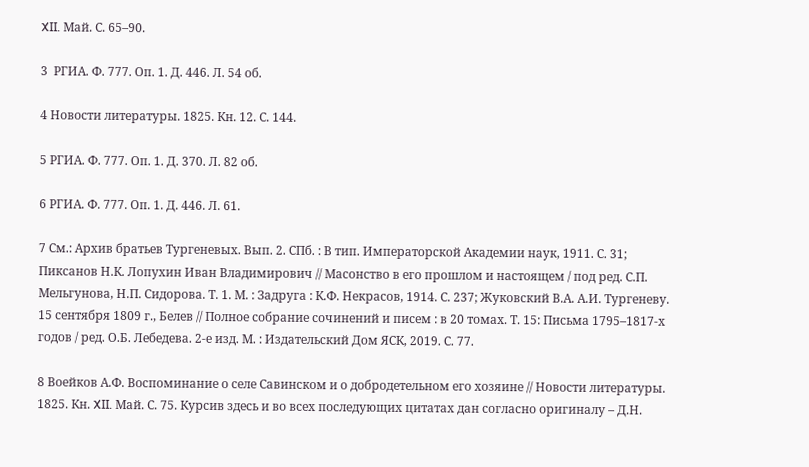XII. Май. С. 65–90.

3  РГИА. Ф. 777. Оп. 1. Д. 446. Л. 54 об.

4 Новости литературы. 1825. Кн. 12. С. 144.

5 РГИА. Ф. 777. Оп. 1. Д. 370. Л. 82 об.

6 РГИА. Ф. 777. Оп. 1. Д. 446. Л. 61.

7 См.: Архив братьев Тургеневых. Вып. 2. СПб. : В тип. Императорской Академии наук, 1911. С. 31; Пиксанов Н.К. Лопухин Иван Владимирович // Масонство в его прошлом и настоящем / под ред. С.П. Мельгунова, Н.П. Сидорова. Т. 1. М. : Задруга : К.Ф. Некрасов, 1914. С. 237; Жуковский В.А. А.И. Тургеневу. 15 сентября 1809 г., Белев // Полное собрание сочинений и писем : в 20 томах. Т. 15: Письма 1795–1817-х годов / ред. О.Б. Лебедева. 2-е изд. М. : Издательский Дом ЯСК, 2019. С. 77.

8 Воейков А.Ф. Воспоминание о селе Савинском и о добродетельном его хозяине // Новости литературы. 1825. Кн. XII. Май. С. 75. Курсив здесь и во всех последующих цитатах дан согласно оригиналу – Д.Н.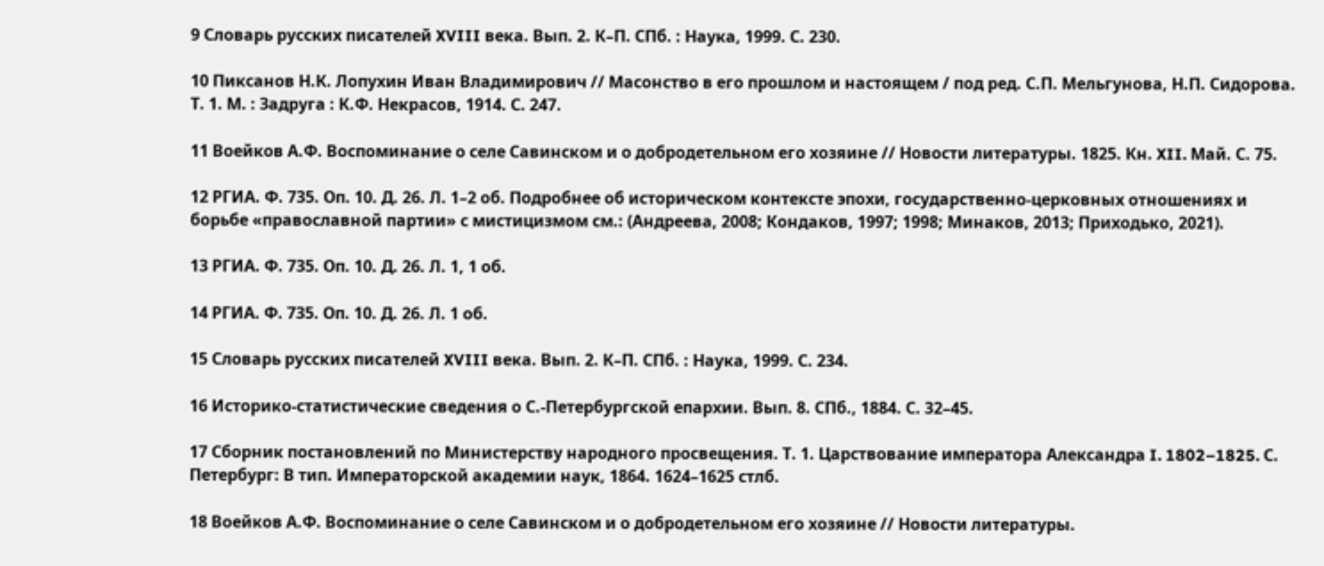9 Словарь русских писателей XVIII века. Вып. 2. К–П. СПб. : Наука, 1999. С. 230.

10 Пиксанов Н.К. Лопухин Иван Владимирович // Масонство в его прошлом и настоящем / под ред. С.П. Мельгунова, Н.П. Сидорова. Т. 1. М. : Задруга : К.Ф. Некрасов, 1914. С. 247.

11 Воейков А.Ф. Воспоминание о селе Савинском и о добродетельном его хозяине // Новости литературы. 1825. Кн. XII. Май. С. 75.

12 РГИА. Ф. 735. Оп. 10. Д. 26. Л. 1–2 об. Подробнее об историческом контексте эпохи, государственно-церковных отношениях и борьбе «православной партии» с мистицизмом см.: (Андреева, 2008; Кондаков, 1997; 1998; Минаков, 2013; Приходько, 2021).

13 РГИА. Ф. 735. Оп. 10. Д. 26. Л. 1, 1 об.

14 РГИА. Ф. 735. Оп. 10. Д. 26. Л. 1 об.

15 Словарь русских писателей XVIII века. Вып. 2. К–П. СПб. : Наука, 1999. С. 234.

16 Историко-статистические сведения о С.-Петербургской епархии. Вып. 8. СПб., 1884. С. 32–45.

17 Сборник постановлений по Министерству народного просвещения. Т. 1. Царствование императора Александра I. 1802–1825. С. Петербург: В тип. Императорской академии наук, 1864. 1624–1625 стлб.

18 Воейков А.Ф. Воспоминание о селе Савинском и о добродетельном его хозяине // Новости литературы.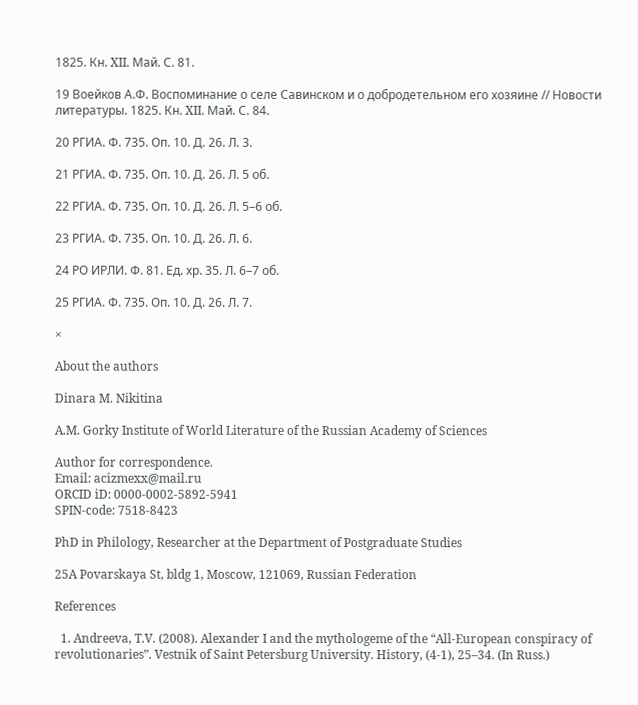1825. Кн. XII. Май. С. 81.

19 Воейков А.Ф. Воспоминание о селе Савинском и о добродетельном его хозяине // Новости литературы. 1825. Кн. XII. Май. С. 84.

20 РГИА. Ф. 735. Оп. 10. Д. 26. Л. 3.

21 РГИА. Ф. 735. Оп. 10. Д. 26. Л. 5 об.

22 РГИА. Ф. 735. Оп. 10. Д. 26. Л. 5–6 об.

23 РГИА. Ф. 735. Оп. 10. Д. 26. Л. 6.

24 РО ИРЛИ. Ф. 81. Ед. хр. 35. Л. 6–7 об.

25 РГИА. Ф. 735. Оп. 10. Д. 26. Л. 7.

×

About the authors

Dinara M. Nikitina

A.M. Gorky Institute of World Literature of the Russian Academy of Sciences

Author for correspondence.
Email: acizmexx@mail.ru
ORCID iD: 0000-0002-5892-5941
SPIN-code: 7518-8423

PhD in Philology, Researcher at the Department of Postgraduate Studies

25A Povarskaya St, bldg 1, Moscow, 121069, Russian Federation

References

  1. Andreeva, T.V. (2008). Alexander I and the mythologeme of the “All-European conspiracy of revolutionaries”. Vestnik of Saint Petersburg University. History, (4-1), 25–34. (In Russ.)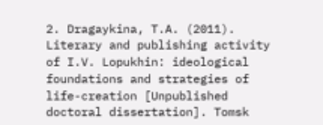2. Dragaykina, T.A. (2011). Literary and publishing activity of I.V. Lopukhin: ideological foundations and strategies of life-creation [Unpublished doctoral dissertation]. Tomsk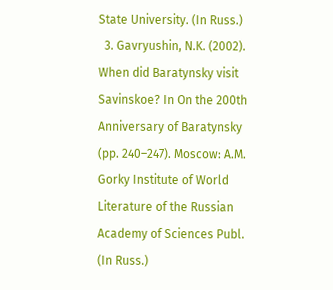State University. (In Russ.)
  3. Gavryushin, N.K. (2002). When did Baratynsky visit Savinskoe? In On the 200th Anniversary of Baratynsky (pp. 240–247). Moscow: A.M. Gorky Institute of World Literature of the Russian Academy of Sciences Publ. (In Russ.)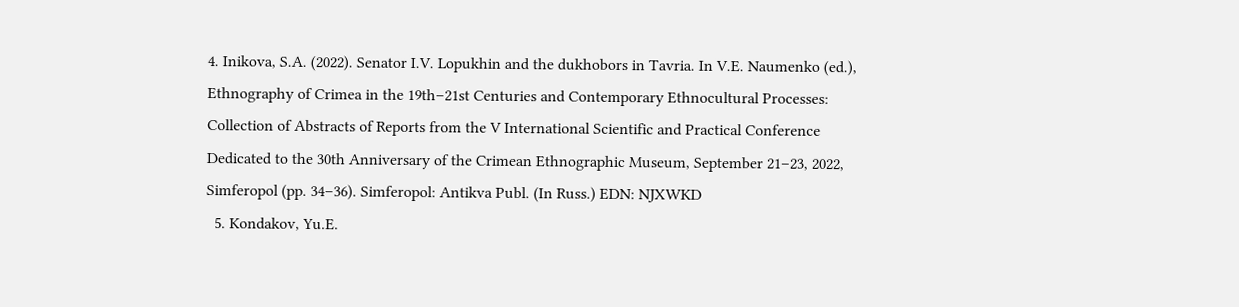4. Inikova, S.A. (2022). Senator I.V. Lopukhin and the dukhobors in Tavria. In V.E. Naumenko (ed.), Ethnography of Crimea in the 19th–21st Centuries and Contemporary Ethnocultural Processes: Collection of Abstracts of Reports from the V International Scientific and Practical Conference Dedicated to the 30th Anniversary of the Crimean Ethnographic Museum, September 21–23, 2022, Simferopol (pp. 34–36). Simferopol: Antikva Publ. (In Russ.) EDN: NJXWKD
  5. Kondakov, Yu.E.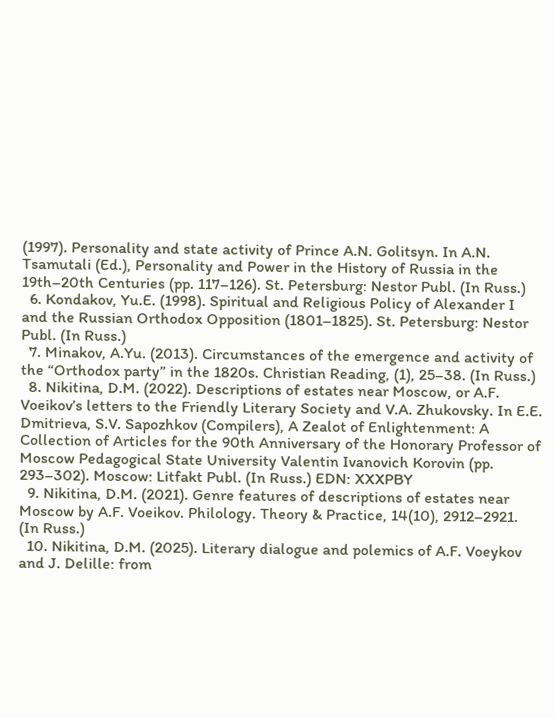(1997). Personality and state activity of Prince A.N. Golitsyn. In A.N. Tsamutali (Ed.), Personality and Power in the History of Russia in the 19th–20th Centuries (pp. 117–126). St. Petersburg: Nestor Publ. (In Russ.)
  6. Kondakov, Yu.E. (1998). Spiritual and Religious Policy of Alexander I and the Russian Orthodox Opposition (1801–1825). St. Petersburg: Nestor Publ. (In Russ.)
  7. Minakov, A.Yu. (2013). Circumstances of the emergence and activity of the “Orthodox party” in the 1820s. Christian Reading, (1), 25–38. (In Russ.)
  8. Nikitina, D.M. (2022). Descriptions of estates near Moscow, or A.F. Voeikov’s letters to the Friendly Literary Society and V.A. Zhukovsky. In E.E. Dmitrieva, S.V. Sapozhkov (Compilers), A Zealot of Enlightenment: A Collection of Articles for the 90th Anniversary of the Honorary Professor of Moscow Pedagogical State University Valentin Ivanovich Korovin (pp. 293–302). Moscow: Litfakt Publ. (In Russ.) EDN: XXXPBY
  9. Nikitina, D.M. (2021). Genre features of descriptions of estates near Moscow by A.F. Voeikov. Philology. Theory & Practice, 14(10), 2912–2921. (In Russ.)
  10. Nikitina, D.M. (2025). Literary dialogue and polemics of A.F. Voeykov and J. Delille: from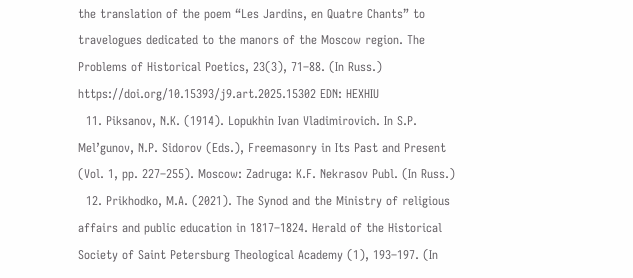the translation of the poem “Les Jardins, en Quatre Chants” to travelogues dedicated to the manors of the Moscow region. The Problems of Historical Poetics, 23(3), 71–88. (In Russ.) https://doi.org/10.15393/j9.art.2025.15302 EDN: HEXHIU
  11. Piksanov, N.K. (1914). Lopukhin Ivan Vladimirovich. In S.P. Mel’gunov, N.P. Sidorov (Eds.), Freemasonry in Its Past and Present (Vol. 1, pp. 227–255). Moscow: Zadruga: K.F. Nekrasov Publ. (In Russ.)
  12. Prikhodko, M.A. (2021). The Synod and the Ministry of religious affairs and public education in 1817–1824. Herald of the Historical Society of Saint Petersburg Theological Academy (1), 193–197. (In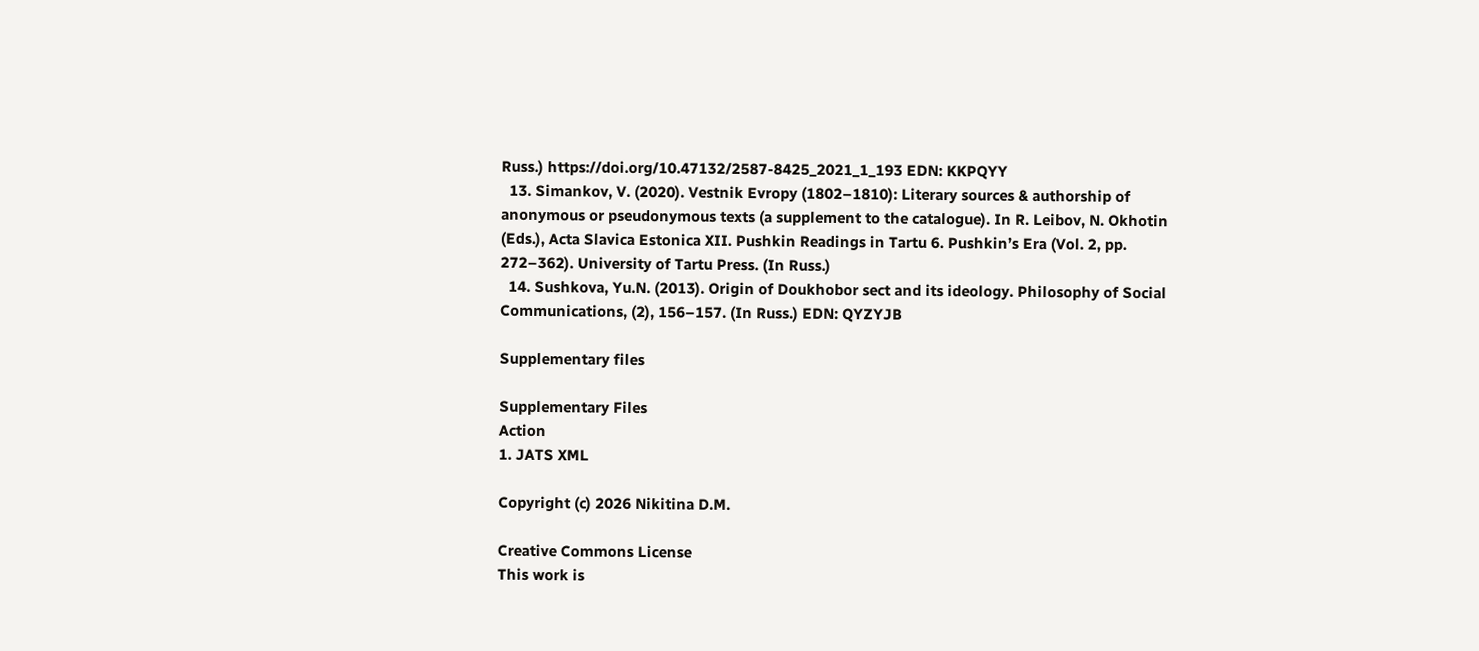Russ.) https://doi.org/10.47132/2587-8425_2021_1_193 EDN: KKPQYY
  13. Simankov, V. (2020). Vestnik Evropy (1802–1810): Literary sources & authorship of anonymous or pseudonymous texts (a supplement to the catalogue). In R. Leibov, N. Okhotin (Eds.), Acta Slavica Estonica XII. Pushkin Readings in Tartu 6. Pushkin’s Era (Vol. 2, pp. 272–362). University of Tartu Press. (In Russ.)
  14. Sushkova, Yu.N. (2013). Origin of Doukhobor sect and its ideology. Philosophy of Social Communications, (2), 156–157. (In Russ.) EDN: QYZYJB

Supplementary files

Supplementary Files
Action
1. JATS XML

Copyright (c) 2026 Nikitina D.M.

Creative Commons License
This work is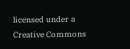licensed under a Creative Commons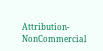Attribution-NonCommercial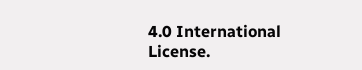4.0 International License.